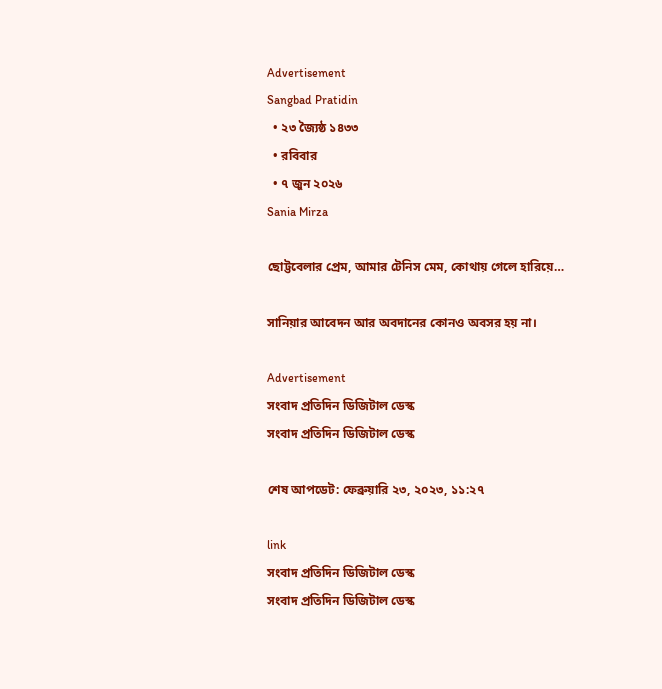Advertisement
Sangbad Pratidin
  • ২৩ জ্যৈষ্ঠ ১৪৩৩
  • রবিবার
  • ৭ জুন ২০২৬
Sania Mirza

ছোট্টবেলার প্রেম, আমার টেনিস মেম, কোথায় গেলে হারিয়ে…

সানিয়ার আবেদন আর অবদানের কোনও অবসর হয় না।

Advertisement
সংবাদ প্রতিদিন ডিজিটাল ডেস্ক
সংবাদ প্রতিদিন ডিজিটাল ডেস্ক

শেষ আপডেট: ফেব্রুয়ারি ২৩, ২০২৩, ১১:২৭

link
সংবাদ প্রতিদিন ডিজিটাল ডেস্ক
সংবাদ প্রতিদিন ডিজিটাল ডেস্ক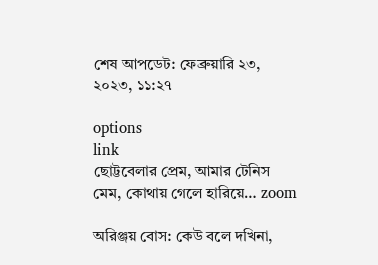শেষ আপডেট: ফেব্রুয়ারি ২৩, ২০২৩, ১১:২৭

options
link
ছোট্টবেলার প্রেম, আমার টেনিস মেম, কোথায় গেলে হারিয়ে… zoom

অরিঞ্জয় বোস: কেউ বলে দখিনা,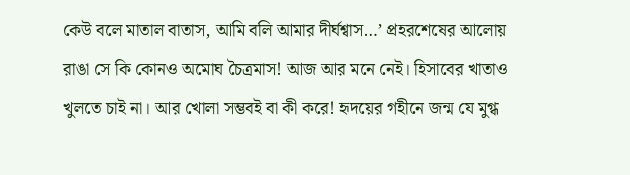কেউ বলে মাতাল বাতাস, আমি বলি আমার দীর্ঘশ্বাস…’ প্রহরশেষের আলোয় রাঙা সে কি কোনও অমোঘ চৈত্রমাস! আজ আর মনে নেই। হিসাবের খাতাও খুলতে চাই না। আর খোলা সম্ভবই বা কী করে! হৃদয়ের গহীনে জন্ম যে মুগ্ধ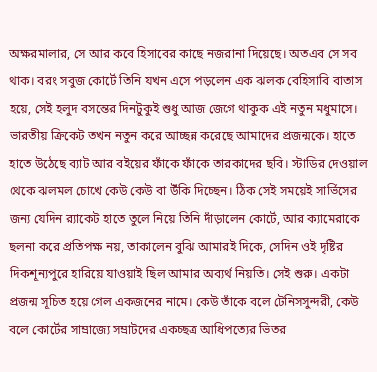অক্ষরমালার, সে আর কবে হিসাবের কাছে নজরানা দিয়েছে। অতএব সে সব থাক। বরং সবুজ কোর্টে তিনি যখন এসে পড়লেন এক ঝলক বেহিসাবি বাতাস হয়ে, সেই হলুদ বসন্তের দিনটুকুই শুধু আজ জেগে থাকুক এই নতুন মধুমাসে। ভারতীয় ক্রিকেট তখন নতুন করে আচ্ছন্ন করেছে আমাদের প্রজন্মকে। হাতে হাতে উঠেছে ব্যাট আর বইয়ের ফাঁকে ফাঁকে তারকাদের ছবি। স্টাডির দেওয়াল থেকে ঝলমল চোখে কেউ কেউ বা উঁকি দিচ্ছেন। ঠিক সেই সময়েই সার্ভিসের জন্য যেদিন র‍্যাকেট হাতে তুলে নিয়ে তিনি দাঁড়ালেন কোর্টে, আর ক্যামেরাকে ছলনা করে প্রতিপক্ষ নয়, তাকালেন বুঝি আমারই দিকে, সেদিন ওই দৃষ্টির দিকশূন্যপুরে হারিয়ে যাওয়াই ছিল আমার অব্যর্থ নিয়তি। সেই শুরু। একটা প্রজন্ম সূচিত হয়ে গেল একজনের নামে। কেউ তাঁকে বলে টেনিসসুন্দরী, কেউ বলে কোর্টের সাম্রাজ্যে সম্রাটদের একচ্ছত্র আধিপত্যের ভিতর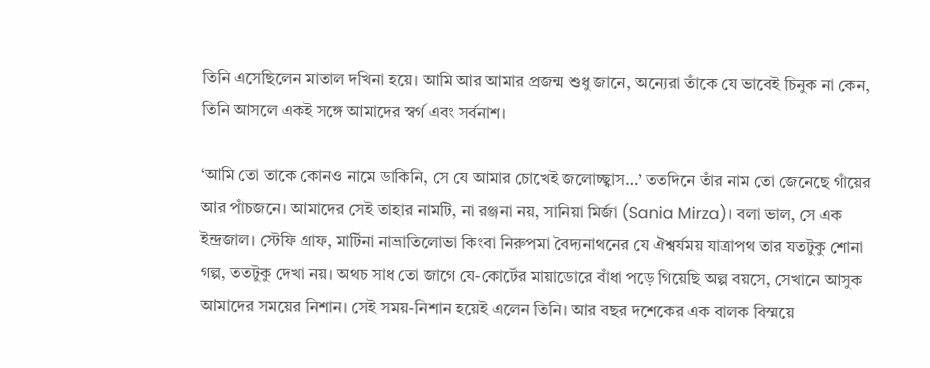তিনি এসেছিলেন মাতাল দখিনা হয়ে। আমি আর আমার প্রজন্ম শুধু জানে, অন্যেরা তাঁকে যে ভাবেই চিনুক না কেন, তিনি আসলে একই সঙ্গে আমাদের স্বর্গ এবং সর্বনাশ।

‘আমি তো তাকে কোনও নামে ডাকিনি, সে যে আমার চোখেই জলোচ্ছ্বাস…’ ততদিনে তাঁর নাম তো জেনেছে গাঁয়ের আর পাঁচজনে। আমাদের সেই তাহার নামটি, না রঞ্জনা নয়, সানিয়া মির্জা (Sania Mirza)। বলা ভাল, সে এক ইন্দ্রজাল। স্টেফি গ্রাফ, মার্টিনা নাভ্রাতিলোভা কিংবা নিরুপমা বৈদ্যনাথনের যে ঐশ্বর্যময় যাত্রাপথ তার যতটুকু শোনা গল্প, ততটুকু দেখা নয়। অথচ সাধ তো জাগে যে-কোর্টের মায়াডোরে বাঁধা পড়ে গিয়েছি অল্প বয়সে, সেখানে আসুক আমাদের সময়ের নিশান। সেই সময়-নিশান হয়েই এলেন তিনি। আর বছর দশেকের এক বালক বিস্ময়ে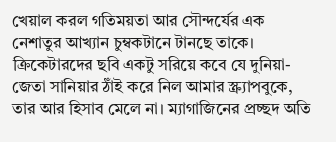খেয়াল করল গতিময়তা আর সৌন্দর্যের এক নেশাতুর আখ্যান চুম্বকটানে টানছে তাকে। ক্রিকেটারদের ছবি একটু সরিয়ে কবে যে দুনিয়া-জেতা সানিয়ার ঠাঁই করে নিল আমার স্ক্র্যাপবুকে, তার আর হিসাব মেলে না। ম্যাগাজিনের প্রচ্ছদ অতি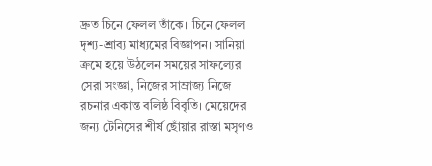দ্রুত চিনে ফেলল তাঁকে। চিনে ফেলল দৃশ্য-শ্রাব্য মাধ্যমের বিজ্ঞাপন। সানিয়া ক্রমে হয়ে উঠলেন সময়ের সাফল্যের সেরা সংজ্ঞা, নিজের সাম্রাজ্য নিজে রচনার একান্ত বলিষ্ঠ বিবৃতি। মেয়েদের জন্য টেনিসের শীর্ষ ছোঁয়ার রাস্তা মসৃণও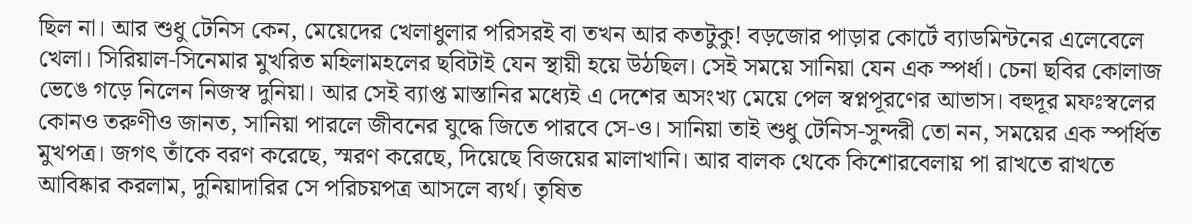ছিল না। আর শুধু টেনিস কেন, মেয়েদের খেলাধুলার পরিসরই বা তখন আর কতটুকু! বড়জোর পাড়ার কোর্টে ব্যাডমিন্টনের এলেবেলে খেলা। সিরিয়াল-সিনেমার মুখরিত মহিলামহলের ছবিটাই যেন স্থায়ী হয়ে উঠছিল। সেই সময়ে সানিয়া যেন এক স্পর্ধা। চেনা ছবির কোলাজ ভেঙে গড়ে নিলেন নিজস্ব দুনিয়া। আর সেই ব্যাপ্ত মাস্তানির মধ্যেই এ দেশের অসংখ্য মেয়ে পেল স্বপ্নপূরণের আভাস। বহুদূর মফঃস্বলের কোনও তরুণীও জানত, সানিয়া পারলে জীবনের যুদ্ধে জিতে পারবে সে-ও। সানিয়া তাই শুধু টেনিস-সুন্দরী তো নন, সময়ের এক স্পর্ধিত মুখপত্র। জগৎ তাঁকে বরণ করেছে, স্মরণ করেছে, দিয়েছে বিজয়ের মালাখানি। আর বালক থেকে কিশোরবেলায় পা রাখতে রাখতে আবিষ্কার করলাম, দুনিয়াদারির সে পরিচয়পত্র আসলে ব্যর্থ। তৃষিত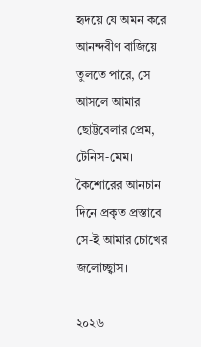হৃদয়ে যে অমন করে আনন্দবীণ বাজিয়ে তুলতে পারে, সে আসলে আমার ছোট্টবেলার প্রেম, টেনিস-মেম। কৈশোরের আনচান দিনে প্রকৃত প্রস্তাবে সে-ই আমার চোখের জলোচ্ছ্বাস।

২০২৬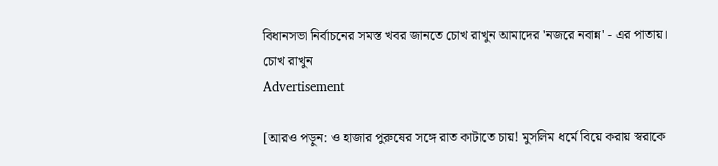বিধানসভা নির্বাচনের সমস্ত খবর জানতে চোখ রাখুন আমাদের 'নজরে নবান্ন' - এর পাতায়।
চোখ রাখুন
Advertisement

[আরও পড়ুন: ও হাজার পুরুষের সঙ্গে রাত কাটাতে চায়! মুসলিম ধর্মে বিয়ে করায় স্বরাকে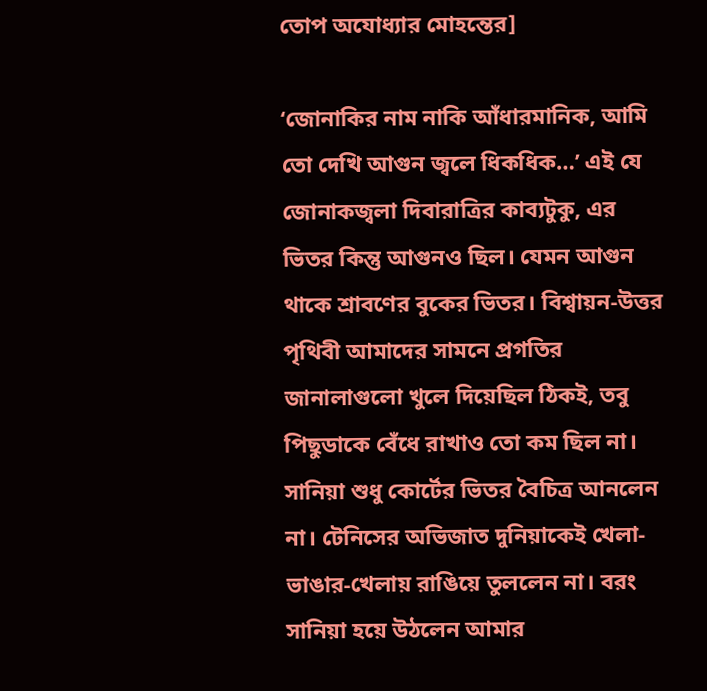তোপ অযোধ্যার মোহন্তের]

‘জোনাকির নাম নাকি আঁধারমানিক, আমি তো দেখি আগুন জ্বলে ধিকধিক…’ এই যে জোনাকজ্বলা দিবারাত্রির কাব্যটুকু, এর ভিতর কিন্তু আগুনও ছিল। যেমন আগুন থাকে শ্রাবণের বুকের ভিতর। বিশ্বায়ন-উত্তর পৃথিবী আমাদের সামনে প্রগতির জানালাগুলো খুলে দিয়েছিল ঠিকই, তবু পিছুডাকে বেঁধে রাখাও তো কম ছিল না। সানিয়া শুধু কোর্টের ভিতর বৈচিত্র আনলেন না। টেনিসের অভিজাত দুনিয়াকেই খেলা-ভাঙার-খেলায় রাঙিয়ে তুললেন না। বরং সানিয়া হয়ে উঠলেন আমার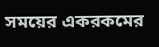সময়ের একরকমের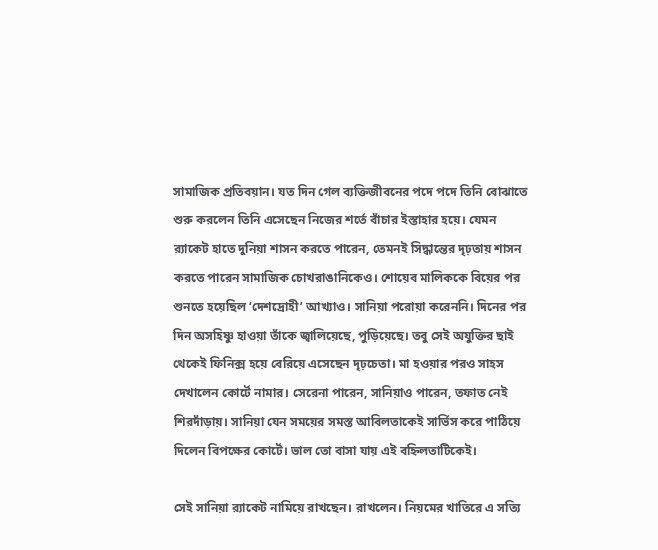সামাজিক প্রতিবয়ান। যত দিন গেল ব্যক্তিজীবনের পদে পদে তিনি বোঝাতে শুরু করলেন তিনি এসেছেন নিজের শর্তে বাঁচার ইস্তাহার হয়ে। যেমন র‍্যাকেট হাতে দুনিয়া শাসন করতে পারেন, তেমনই সিদ্ধান্তের দৃঢ়তায় শাসন করতে পারেন সামাজিক চোখরাঙানিকেও। শোয়েব মালিককে বিয়ের পর শুনতে হয়েছিল ‘দেশদ্রোহী’ আখ্যাও। সানিয়া পরোয়া করেননি। দিনের পর দিন অসহিষ্ণু হাওয়া তাঁকে জ্বালিয়েছে, পুড়িয়েছে। তবু সেই অযুক্তির ছাই থেকেই ফিনিক্স হয়ে বেরিয়ে এসেছেন দৃঢ়চেতা। মা হওয়ার পরও সাহস দেখালেন কোর্টে নামার। সেরেনা পারেন, সানিয়াও পারেন, তফাত নেই শিরদাঁড়ায়। সানিয়া যেন সময়ের সমস্ত আবিলতাকেই সার্ভিস করে পাঠিয়ে দিলেন বিপক্ষের কোর্টে। ভাল তো বাসা যায় এই বহ্নিলতাটিকেই।

সেই সানিয়া র‍্যাকেট নামিয়ে রাখছেন। রাখলেন। নিয়মের খাতিরে এ সত্যি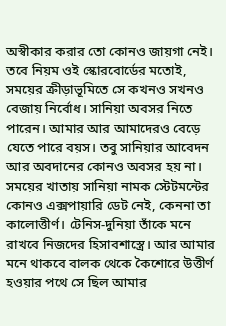অস্বীকার করার তো কোনও জায়গা নেই। তবে নিয়ম ওই স্কোরবোর্ডের মতোই, সময়ের ক্রীড়াভূমিতে সে কখনও সখনও বেজায় নির্বোধ। সানিয়া অবসর নিতে পারেন। আমার আর আমাদেরও বেড়ে যেতে পারে বয়স। তবু সানিয়ার আবেদন আর অবদানের কোনও অবসর হয় না। সময়ের খাতায় সানিয়া নামক স্টেটমন্টের কোনও এক্সপায়ারি ডেট নেই, কেননা তা কালোত্তীর্ণ। টেনিস-দুনিয়া তাঁকে মনে রাখবে নিজদের হিসাবশাস্ত্রে। আর আমার মনে থাকবে বালক থেকে কৈশোরে উত্তীর্ণ হওয়ার পথে সে ছিল আমার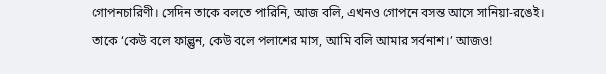গোপনচারিণী। সেদিন তাকে বলতে পারিনি, আজ বলি, এখনও গোপনে বসন্ত আসে সানিয়া-রঙেই। তাকে ‘কেউ বলে ফাল্গুন, কেউ বলে পলাশের মাস, আমি বলি আমার সর্বনাশ।’ আজও!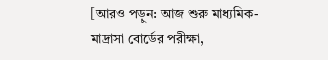[আরও পড়ুন: আজ শুরু মাধ্যমিক-মাদ্রাসা বোর্ডের পরীক্ষা,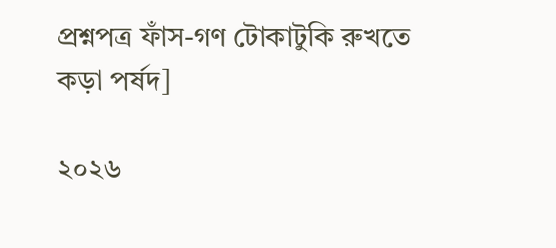প্রশ্নপত্র ফাঁস-গণ টোকাটুকি রুখতে কড়া পর্ষদ]

২০২৬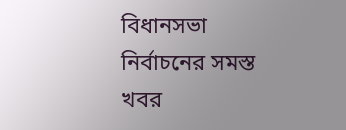বিধানসভা নির্বাচনের সমস্ত খবর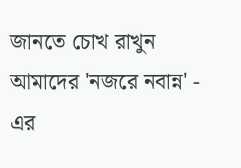জানতে চোখ রাখুন আমাদের 'নজরে নবান্ন' - এর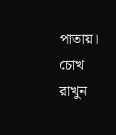পাতায়।
চোখ রাখুন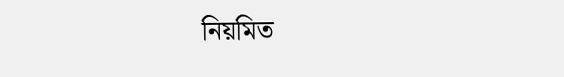নিয়মিত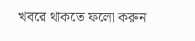খবরে থাকতে ফলো করুন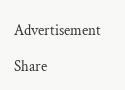Advertisement

Share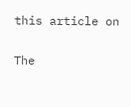this article on

The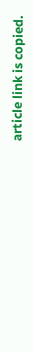article link is copied.